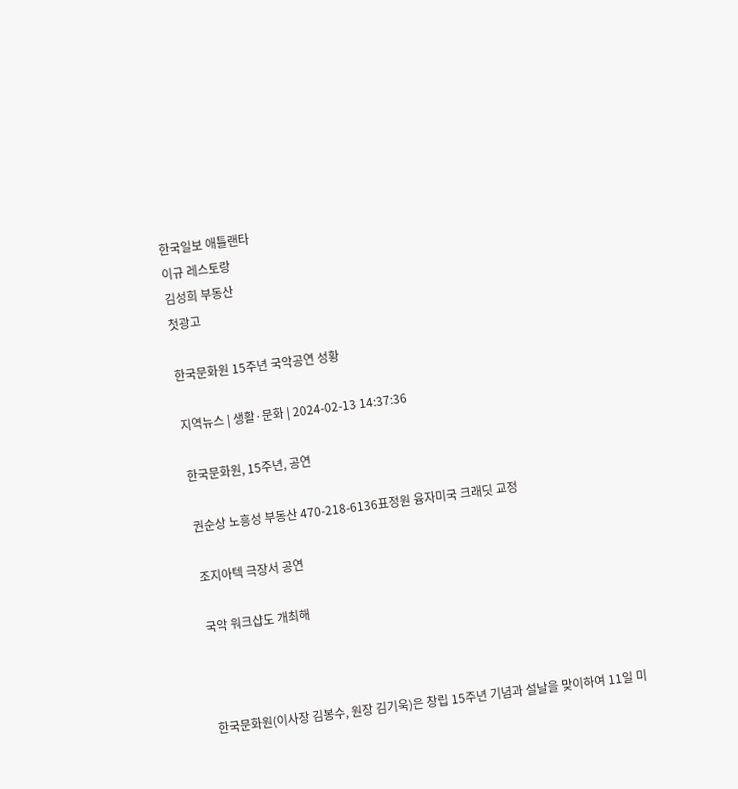한국일보 애틀랜타
이규 레스토랑
김성희 부동산
첫광고

한국문화원 15주년 국악공연 성황

지역뉴스 | 생활·문화 | 2024-02-13 14:37:36

한국문화원, 15주년, 공연

권순상 노흥성 부동산 470-218-6136표정원 융자미국 크래딧 교정

조지아텍 극장서 공연

국악 워크샵도 개최해



한국문화원(이사장 김봉수, 원장 김기욱)은 창립 15주년 기념과 설날을 맞이하여 11일 미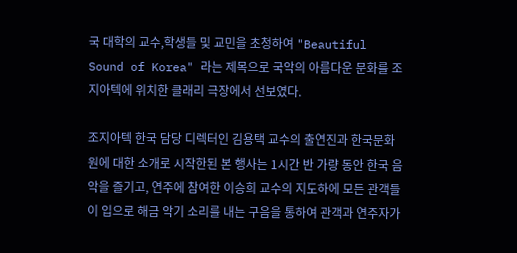국 대학의 교수,학생들 및 교민을 초청하여 "Beautiful Sound of Korea" 라는 제목으로 국악의 아름다운 문화를 조지아텍에 위치한 클래리 극장에서 선보였다.

조지아텍 한국 담당 디렉터인 김용택 교수의 출연진과 한국문화원에 대한 소개로 시작한된 본 행사는 1시간 반 가량 동안 한국 음악을 즐기고, 연주에 참여한 이승희 교수의 지도하에 모든 관객들이 입으로 해금 악기 소리를 내는 구음을 통하여 관객과 연주자가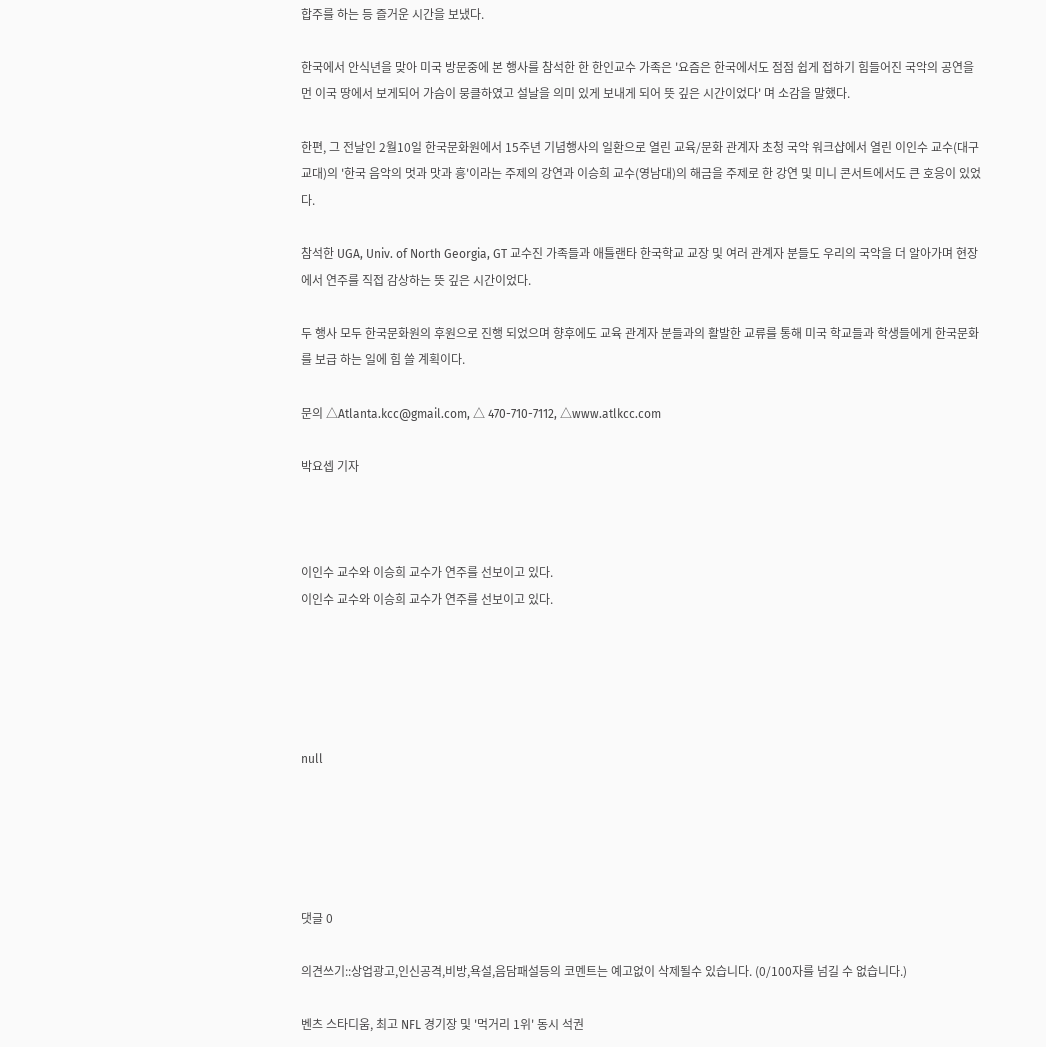합주를 하는 등 즐거운 시간을 보냈다.

한국에서 안식년을 맞아 미국 방문중에 본 행사를 참석한 한 한인교수 가족은 '요즘은 한국에서도 점점 쉽게 접하기 힘들어진 국악의 공연을 먼 이국 땅에서 보게되어 가슴이 뭉클하였고 설날을 의미 있게 보내게 되어 뜻 깊은 시간이었다' 며 소감을 말했다.

한편, 그 전날인 2월10일 한국문화원에서 15주년 기념행사의 일환으로 열린 교육/문화 관계자 초청 국악 워크샵에서 열린 이인수 교수(대구교대)의 '한국 음악의 멋과 맛과 흥'이라는 주제의 강연과 이승희 교수(영남대)의 해금을 주제로 한 강연 및 미니 콘서트에서도 큰 호응이 있었다.

참석한 UGA, Univ. of North Georgia, GT 교수진 가족들과 애틀랜타 한국학교 교장 및 여러 관계자 분들도 우리의 국악을 더 알아가며 현장에서 연주를 직접 감상하는 뜻 깊은 시간이었다.

두 행사 모두 한국문화원의 후원으로 진행 되었으며 향후에도 교육 관계자 분들과의 활발한 교류를 통해 미국 학교들과 학생들에게 한국문화를 보급 하는 일에 힘 쓸 계획이다.

문의 △Atlanta.kcc@gmail.com, △ 470-710-7112, △www.atlkcc.com

박요셉 기자



이인수 교수와 이승희 교수가 연주를 선보이고 있다.
이인수 교수와 이승희 교수가 연주를 선보이고 있다.





null





댓글 0

의견쓰기::상업광고,인신공격,비방,욕설,음담패설등의 코멘트는 예고없이 삭제될수 있습니다. (0/100자를 넘길 수 없습니다.)

벤츠 스타디움, 최고 NFL 경기장 및 '먹거리 1위' 동시 석권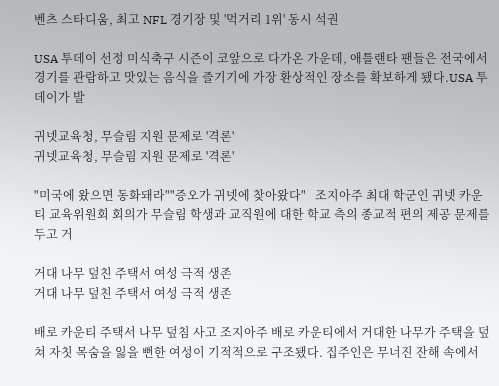벤츠 스타디움, 최고 NFL 경기장 및 '먹거리 1위' 동시 석권

USA 투데이 선정 미식축구 시즌이 코앞으로 다가온 가운데, 애틀랜타 팬들은 전국에서 경기를 관람하고 맛있는 음식을 즐기기에 가장 환상적인 장소를 확보하게 됐다.USA 투데이가 발

귀넷교육청, 무슬림 지원 문제로 '격론'
귀넷교육청, 무슬림 지원 문제로 '격론'

"미국에 왔으면 동화돼라""증오가 귀넷에 찾아왔다"   조지아주 최대 학군인 귀넷 카운티 교육위원회 회의가 무슬림 학생과 교직원에 대한 학교 측의 종교적 편의 제공 문제를 두고 거

거대 나무 덮친 주택서 여성 극적 생존
거대 나무 덮친 주택서 여성 극적 생존

배로 카운티 주택서 나무 덮침 사고 조지아주 배로 카운티에서 거대한 나무가 주택을 덮쳐 자칫 목숨을 잃을 뻔한 여성이 기적적으로 구조됐다. 집주인은 무너진 잔해 속에서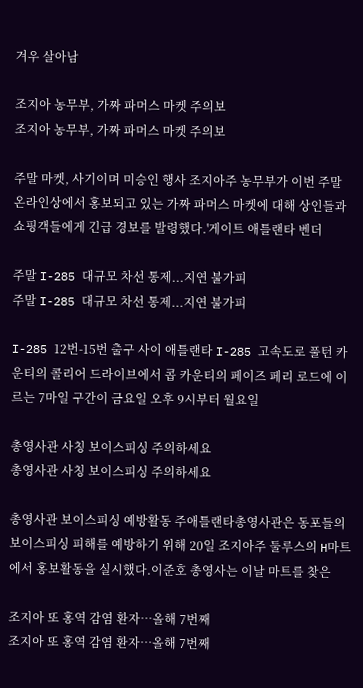겨우 살아남

조지아 농무부, 가짜 파머스 마켓 주의보
조지아 농무부, 가짜 파머스 마켓 주의보

주말 마켓, 사기이며 미승인 행사 조지아주 농무부가 이번 주말 온라인상에서 홍보되고 있는 가짜 파머스 마켓에 대해 상인들과 쇼핑객들에게 긴급 경보를 발령했다.'게이트 애틀랜타 벤더

주말 I-285 대규모 차선 통제...지연 불가피
주말 I-285 대규모 차선 통제...지연 불가피

I-285 12번-15번 출구 사이 애틀랜타 I-285 고속도로 풀턴 카운티의 콜리어 드라이브에서 콥 카운티의 페이즈 페리 로드에 이르는 7마일 구간이 금요일 오후 9시부터 월요일

총영사관 사칭 보이스피싱 주의하세요
총영사관 사칭 보이스피싱 주의하세요

총영사관 보이스피싱 예방활동 주애틀랜타총영사관은 동포들의 보이스피싱 피해를 예방하기 위해 20일 조지아주 둘루스의 H마트에서 홍보활동을 실시했다.이준호 총영사는 이날 마트를 찾은

조지아 또 홍역 감염 환자…올해 7번째
조지아 또 홍역 감염 환자…올해 7번째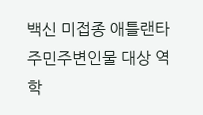백신 미접종 애틀랜타 주민주변인물 대상 역학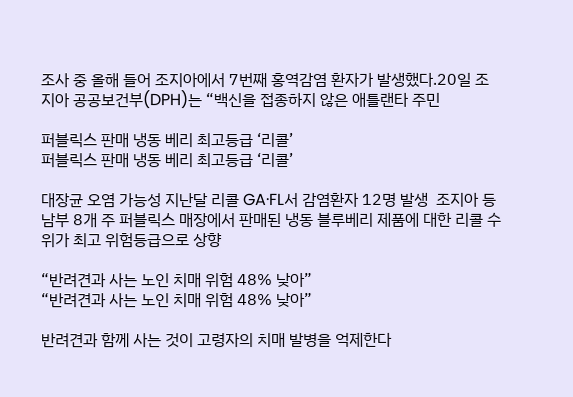조사 중 올해 들어 조지아에서 7번째 홍역감염 환자가 발생했다.20일 조지아 공공보건부(DPH)는 “백신을 접종하지 않은 애틀랜타 주민

퍼블릭스 판매 냉동 베리 최고등급 ‘리콜’
퍼블릭스 판매 냉동 베리 최고등급 ‘리콜’

대장균 오염 가능성 지난달 리콜 GA∙FL서 감염환자 12명 발생  조지아 등 남부 8개 주 퍼블릭스 매장에서 판매된 냉동 블루베리 제품에 대한 리콜 수위가 최고 위험등급으로 상향

“반려견과 사는 노인 치매 위험 48% 낮아”
“반려견과 사는 노인 치매 위험 48% 낮아”

반려견과 함께 사는 것이 고령자의 치매 발병을 억제한다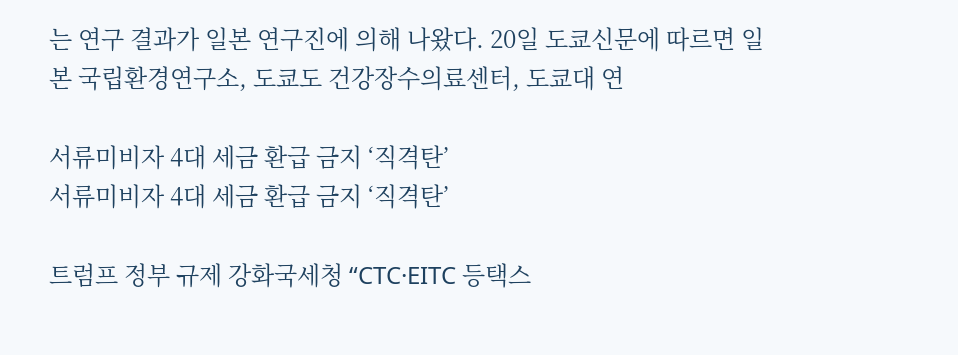는 연구 결과가 일본 연구진에 의해 나왔다. 20일 도쿄신문에 따르면 일본 국립환경연구소, 도쿄도 건강장수의료센터, 도쿄대 연

서류미비자 4대 세금 환급 금지 ‘직격탄’
서류미비자 4대 세금 환급 금지 ‘직격탄’

트럼프 정부 규제 강화국세청 “CTC·EITC 등택스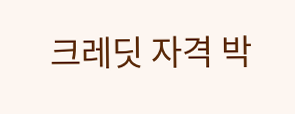크레딧 자격 박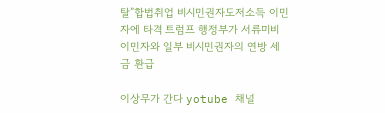탈”합법취업 비시민권자도저소득 이민자에 타격 트럼프 행정부가 서류미비 이민자와 일부 비시민권자의 연방 세금 환급

이상무가 간다 yotube 채널